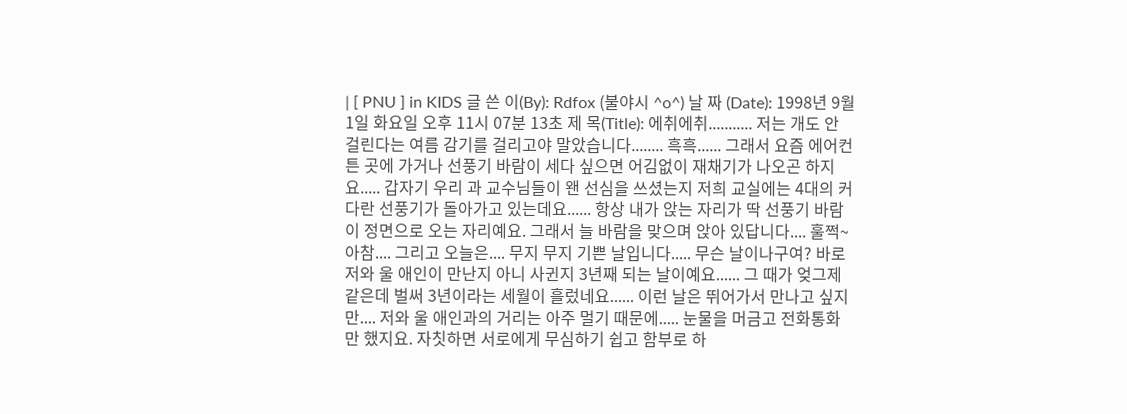| [ PNU ] in KIDS 글 쓴 이(By): Rdfox (불야시 ^o^) 날 짜 (Date): 1998년 9월 1일 화요일 오후 11시 07분 13초 제 목(Title): 에취에취........... 저는 개도 안 걸린다는 여름 감기를 걸리고야 말았습니다........ 흑흑...... 그래서 요즘 에어컨 튼 곳에 가거나 선풍기 바람이 세다 싶으면 어김없이 재채기가 나오곤 하지요..... 갑자기 우리 과 교수님들이 왠 선심을 쓰셨는지 저희 교실에는 4대의 커다란 선풍기가 돌아가고 있는데요...... 항상 내가 앉는 자리가 딱 선풍기 바람이 정면으로 오는 자리예요. 그래서 늘 바람을 맞으며 앉아 있답니다.... 훌쩍~ 아참.... 그리고 오늘은.... 무지 무지 기쁜 날입니다..... 무슨 날이나구여? 바로 저와 울 애인이 만난지 아니 사귄지 3년째 되는 날이예요...... 그 때가 엊그제 같은데 벌써 3년이라는 세월이 흘렀네요...... 이런 날은 뛰어가서 만나고 싶지만.... 저와 울 애인과의 거리는 아주 멀기 때문에..... 눈물을 머금고 전화통화만 했지요. 자칫하면 서로에게 무심하기 쉽고 함부로 하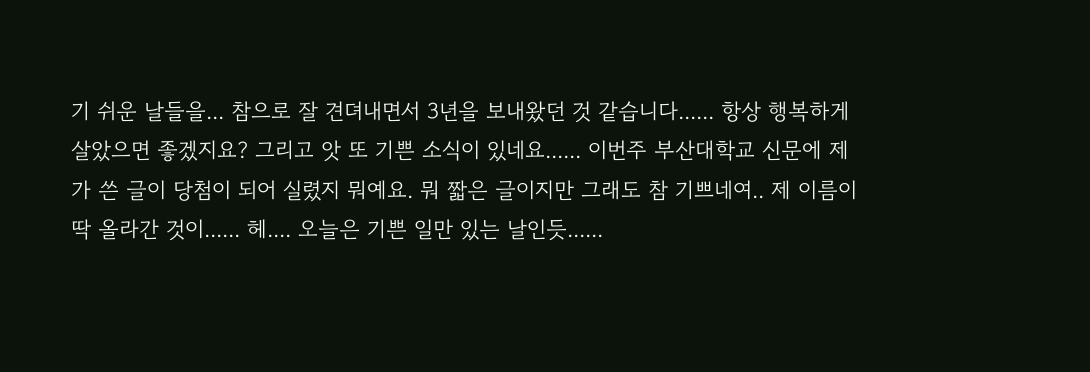기 쉬운 날들을... 참으로 잘 견뎌내면서 3년을 보내왔던 것 같습니다...... 항상 행복하게 살았으면 좋겠지요? 그리고 앗 또 기쁜 소식이 있네요...... 이번주 부산대학교 신문에 제가 쓴 글이 당첨이 되어 실렸지 뭐예요. 뭐 짧은 글이지만 그래도 참 기쁘네여.. 제 이름이 딱 올라간 것이...... 헤.... 오늘은 기쁜 일만 있는 날인듯......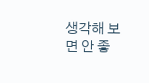생각해 보면 안 좋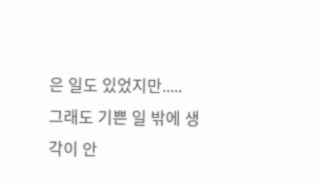은 일도 있었지만..... 그래도 기쁜 일 밖에 생각이 안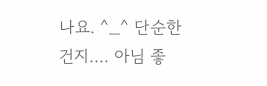나요. ^_^ 단순한 건지.... 아님 좋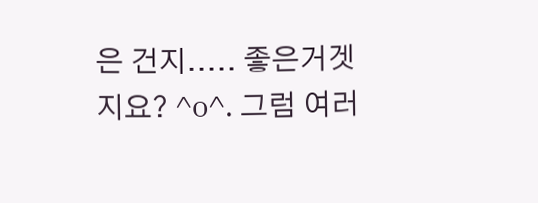은 건지..... 좋은거겟지요? ^o^. 그럼 여러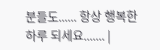분들도...... 항상 행복한 하루 되세요....... |